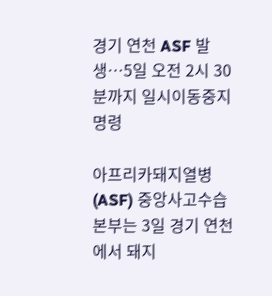경기 연천 ASF 발생…5일 오전 2시 30분까지 일시이동중지 명령

아프리카돼지열병(ASF) 중앙사고수습본부는 3일 경기 연천에서 돼지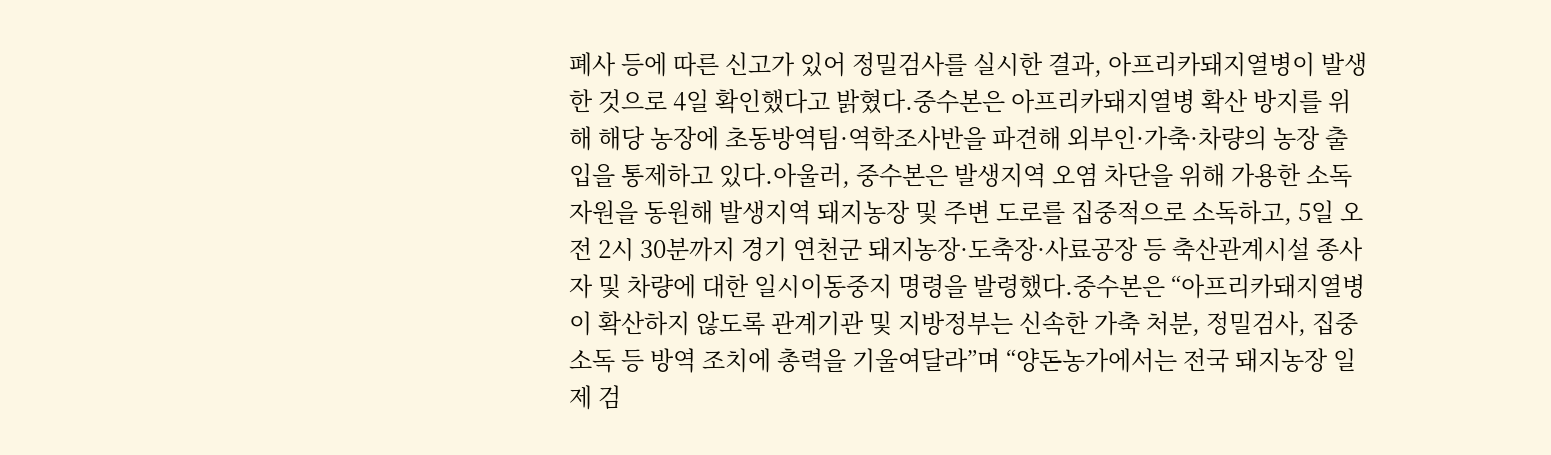폐사 등에 따른 신고가 있어 정밀검사를 실시한 결과, 아프리카돼지열병이 발생한 것으로 4일 확인했다고 밝혔다.중수본은 아프리카돼지열병 확산 방지를 위해 해당 농장에 초동방역팀·역학조사반을 파견해 외부인·가축·차량의 농장 출입을 통제하고 있다.아울러, 중수본은 발생지역 오염 차단을 위해 가용한 소독 자원을 동원해 발생지역 돼지농장 및 주변 도로를 집중적으로 소독하고, 5일 오전 2시 30분까지 경기 연천군 돼지농장·도축장·사료공장 등 축산관계시설 종사자 및 차량에 대한 일시이동중지 명령을 발령했다.중수본은 “아프리카돼지열병이 확산하지 않도록 관계기관 및 지방정부는 신속한 가축 처분, 정밀검사, 집중소독 등 방역 조치에 총력을 기울여달라”며 “양돈농가에서는 전국 돼지농장 일제 검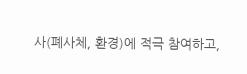사(폐사체, 환경)에 적극 참여하고,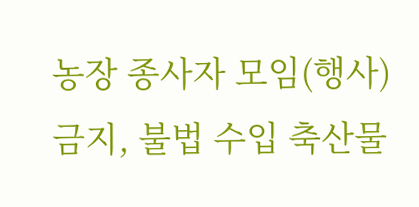농장 종사자 모임(행사) 금지, 불법 수입 축산물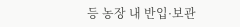등 농장 내 반입·보관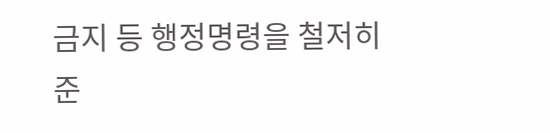금지 등 행정명령을 철저히 준